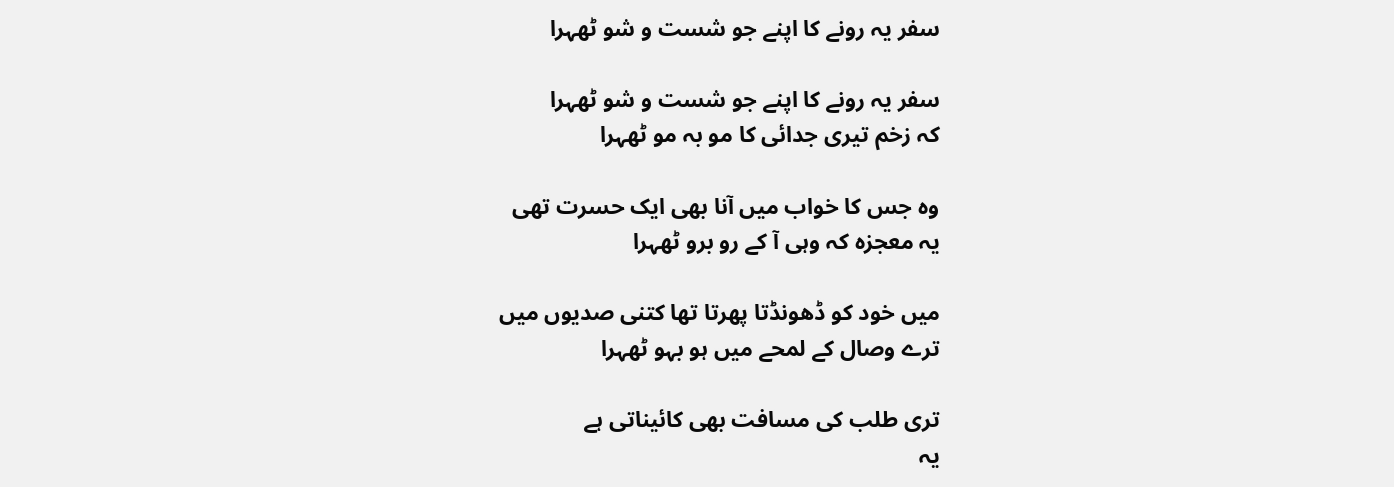سفر یہ رونے کا اپنے جو شست و شو ٹھہرا

سفر یہ رونے کا اپنے جو شست و شو ٹھہرا
کہ زخم تیری جدائی کا مو بہ مو ٹھہرا

وہ جس کا خواب میں آنا بھی ایک حسرت تھی
یہ معجزہ کہ وہی آ کے رو برو ٹھہرا

میں خود کو ڈھونڈتا پھرتا تھا کتنی صدیوں میں
ترے وصال کے لمحے میں ہو بہو ٹھہرا

تری طلب کی مسافت بھی کائیناتی ہے
یہ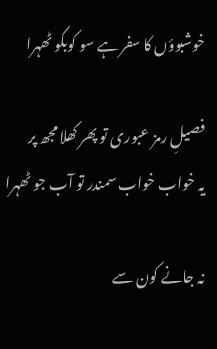خوشبوؤں کا سفر ہے سو کوبکو ٹھہرا

فصیلِ رمز عبوری تو پھر کھلا مجھ پر
یہ خواب خواب سمندر تو آب جو ٹھہرا

نہ جانے کون سے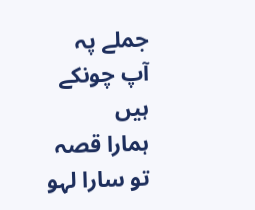جملے پہ آپ چونکے ہیں
ہمارا قصہ تو سارا لہو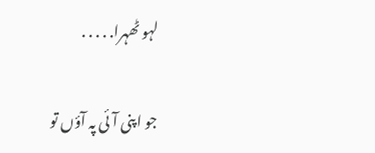لہو ٹھہرا. . . . .

جو اپنی آئی پہ آؤں تو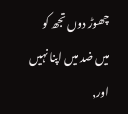چھوڑ دوں تجھ کو
میں ضد میں اپنا نہیں اور,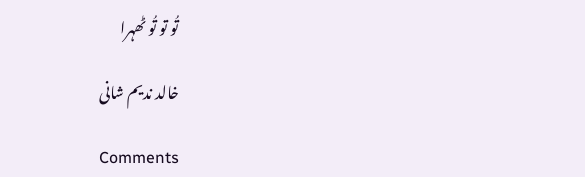تُو تو تُو ٹھہرا

خالد ندیم شانی

Comments